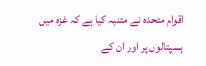اقوام متحدہ نے متنبہ کیا ہے کہ غزہ میں ہسپتالوں پر اور ان کے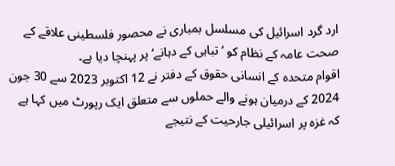ارد گرد اسرائیل کی مسلسل بمباری نے محصور فلسطینی علاقے کے صحت عامہ کے نظام کو ’تباہی کے دہانے‘ پر پہنچا دیا ہے۔
اقوام متحدہ کے انسانی حقوق کے دفتر نے 12 اکتوبر 2023 سے 30 جون 2024 کے درمیان ہونے والے حملوں سے متعلق ایک رپورٹ میں کہا ہے کہ غزہ پر اسرائیلی جارحیت کے نتیجے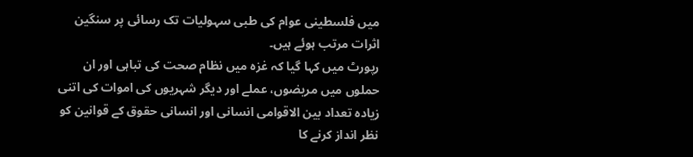میں فلسطینی عوام کی طبی سہولیات تک رسائی پر سنگین اثرات مرتب ہوئے ہیں۔
رپورٹ میں کہا گیا کہ غزہ میں نظام صحت کی تباہی اور ان حملوں میں مریضوں، عملے اور دیگر شہریوں کی اموات کی اتنی زیادہ تعداد بین الاقوامی انسانی اور انسانی حقوق کے قوانین کو نظر انداز کرنے کا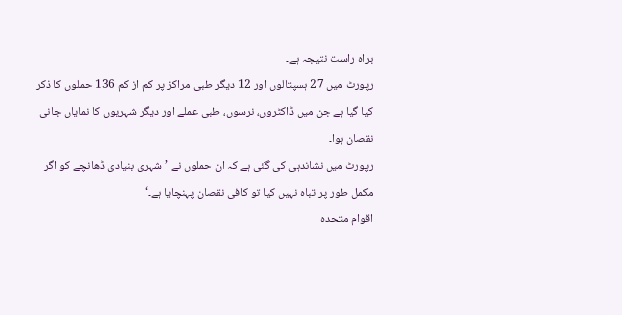براہ راست نتیجہ ہے۔
رپورٹ میں 27 ہسپتالوں اور 12 دیگر طبی مراکز پر کم از کم 136 حملوں کا ذکر کیا گیا ہے جن میں ڈاکٹروں، نرسوں، طبی عملے اور دیگر شہریوں کا نمایاں جانی نقصان ہوا۔
رپورٹ میں نشاندہی کی گئی ہے کہ ان حملوں نے ’شہری بنیادی ڈھانچے کو اگر مکمل طور پر تباہ نہیں کیا تو کافی نقصان پہنچایا ہے۔‘
اقوام متحدہ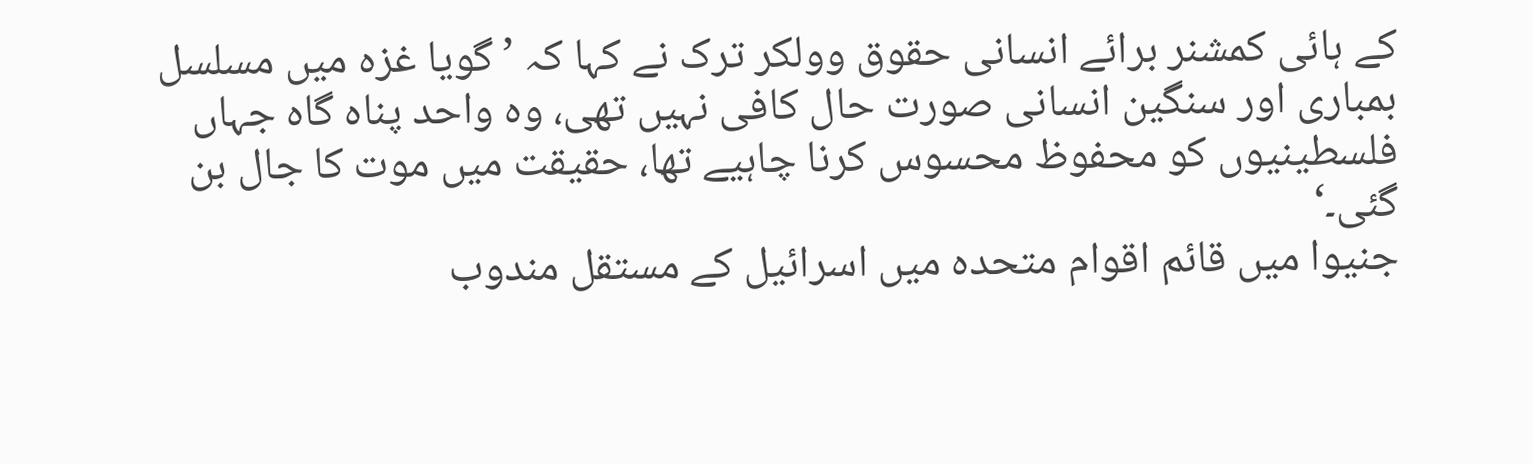کے ہائی کمشنر برائے انسانی حقوق وولکر ترک نے کہا کہ ’گویا غزہ میں مسلسل بمباری اور سنگین انسانی صورت حال کافی نہیں تھی، وہ واحد پناہ گاہ جہاں فلسطینیوں کو محفوظ محسوس کرنا چاہیے تھا، حقیقت میں موت کا جال بن گئی۔‘
جنیوا میں قائم اقوام متحدہ میں اسرائیل کے مستقل مندوب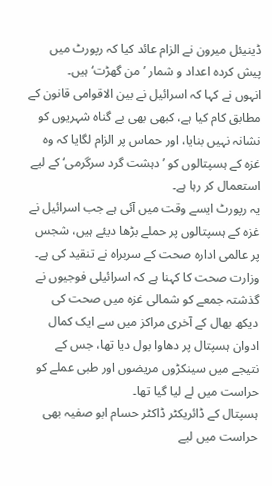ڈینیئل میرون نے الزام عائد کیا کہ رپورٹ میں پیش کردہ اعداد و شمار ’من گھڑت‘ ہیں۔
انہوں نے کہا کہ اسرائیل نے بین الاقوامی قانون کے مطابق کام کیا ہے، کبھی بھی بے گناہ شہریوں کو نشانہ نہیں بنایا، اور حماس پر الزام لگایا کہ وہ غزہ کے ہسپتالوں کو ’دہشت گرد سرگرمی‘ کے لیے استعمال کر رہا ہے۔
یہ رپورٹ ایسے وقت میں آئی ہے جب اسرائیل نے غزہ کے ہسپتالوں پر حملے بڑھا دیئے ہیں، شجس پر عالمی ادارہ صحت کے سربراہ نے تنقید کی ہے۔
وزارت صحت کا کہنا ہے کہ اسرائیلی فوجیوں نے گذشتہ جمعے کو شمالی غزہ میں صحت کی دیکھ بھال کے آخری مراکز میں سے ایک کمال ادوان ہسپتال پر دھاوا بول دیا تھا، جس کے نتیجے میں سینکڑوں مریضوں اور طبی عملے کو حراست میں لے لیا گیا تھا۔
ہسپتال کے ڈائریکٹر ڈاکٹر حسام ابو صفیہ بھی حراست میں لیے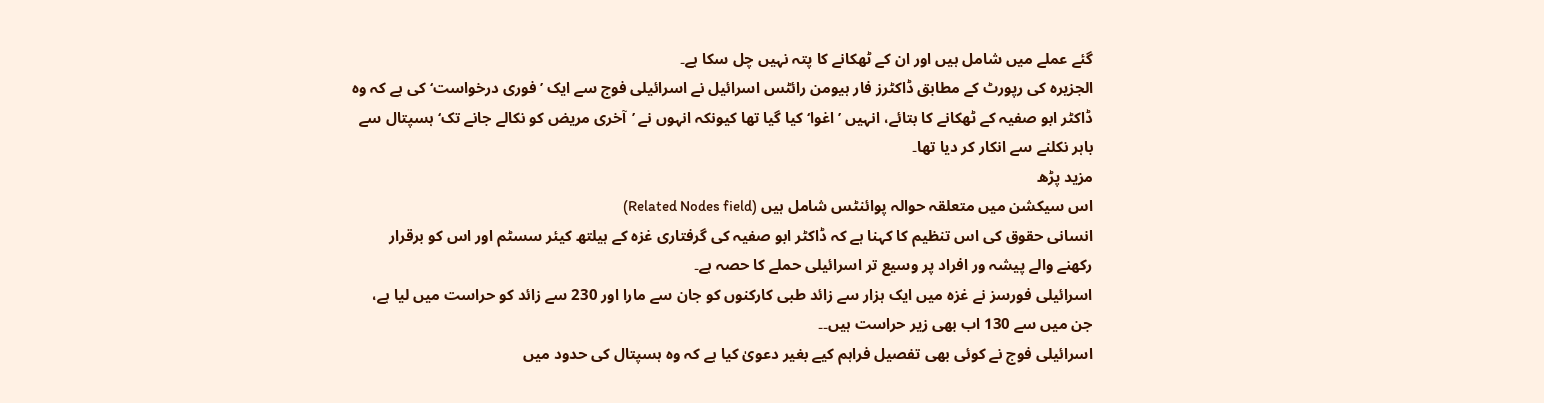گئے عملے میں شامل ہیں اور ان کے ٹھکانے کا پتہ نہیں چل سکا ہے۔
الجزیرہ کی رپورٹ کے مطابق ڈاکٹرز فار ہیومن رائٹس اسرائیل نے اسرائیلی فوج سے ایک ’فوری درخواست‘ کی ہے کہ وہ ڈاکٹر ابو صفیہ کے ٹھکانے کا بتائے، انہیں ’اغوا‘ کیا گیا تھا کیونکہ انہوں نے ’آخری مریض کو نکالے جانے تک‘ ہسپتال سے باہر نکلنے سے انکار کر دیا تھا۔
مزید پڑھ
اس سیکشن میں متعلقہ حوالہ پوائنٹس شامل ہیں (Related Nodes field)
انسانی حقوق کی اس تنظیم کا کہنا ہے کہ ڈاکٹر ابو صفیہ کی گرفتاری غزہ کے ہیلتھ کیئر سسٹم اور اس کو برقرار رکھنے والے پیشہ ور افراد پر وسیع تر اسرائیلی حملے کا حصہ ہے۔
اسرائیلی فورسز نے غزہ میں ایک ہزار سے زائد طبی کارکنوں کو جان سے مارا اور 230 سے زائد کو حراست میں لیا ہے، جن میں سے 130 اب بھی زیر حراست ہیں۔۔
اسرائیلی فوج نے کوئی بھی تفصیل فراہم کیے بغیر دعویٰ کیا ہے کہ وہ ہسپتال کی حدود میں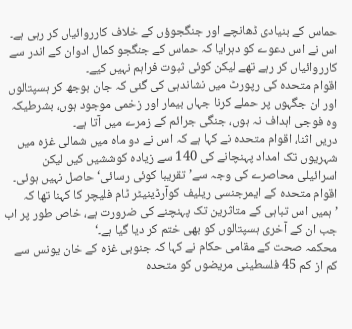حماس کے بنیادی ڈھانچے اور جنگجوؤں کے خلاف کارروائیاں کر رہی ہے۔
اس نے اس دعوے کو دہرایا کہ حماس کے جنگجو کمال ادوان کے اندر سے کارروائیاں کر رہے تھے لیکن کوئی ثبوت فراہم نہیں کیے۔
اقوام متحدہ کی رپورٹ میں نشاندہی کی گئی کہ جان بوجھ کر ہسپتالوں اور ان جگہوں پر حملے کرنا جہاں بیمار اور زخمی موجود ہوں، بشرطیکہ وہ فوجی اہداف نہ ہوں، جنگی جرائم کے زمرے میں آتا ہے۔
دریں اثنا، اقوام متحدہ نے کہا ہے کہ اس نے دو ماہ میں شمالی غزہ میں شہریوں تک امداد پہنچانے کی 140 سے زیادہ کوششیں کیں لیکن اسرائیلی محاصرے کی وجہ سے’تقریبا کوئی رسائی‘ حاصل نہیں ہوئی۔
اقوام متحدہ کے ایمرجنسی ریلیف کوآرڈینیٹر ٹام فلیچر کا کہنا تھا کہ ’ہمیں اس تباہی کے متاثرین تک پہنچنے کی ضرورت ہے، خاص طور پر اب جب ان کے آخری ہسپتالوں کو بھی ختم کر دیا گیا ہے۔‘
محکمہ صحت کے مقامی حکام نے کہا کہ جنوبی غزہ کے خان یونس سے کم از کم 45 فلسطینی مریضوں کو متحدہ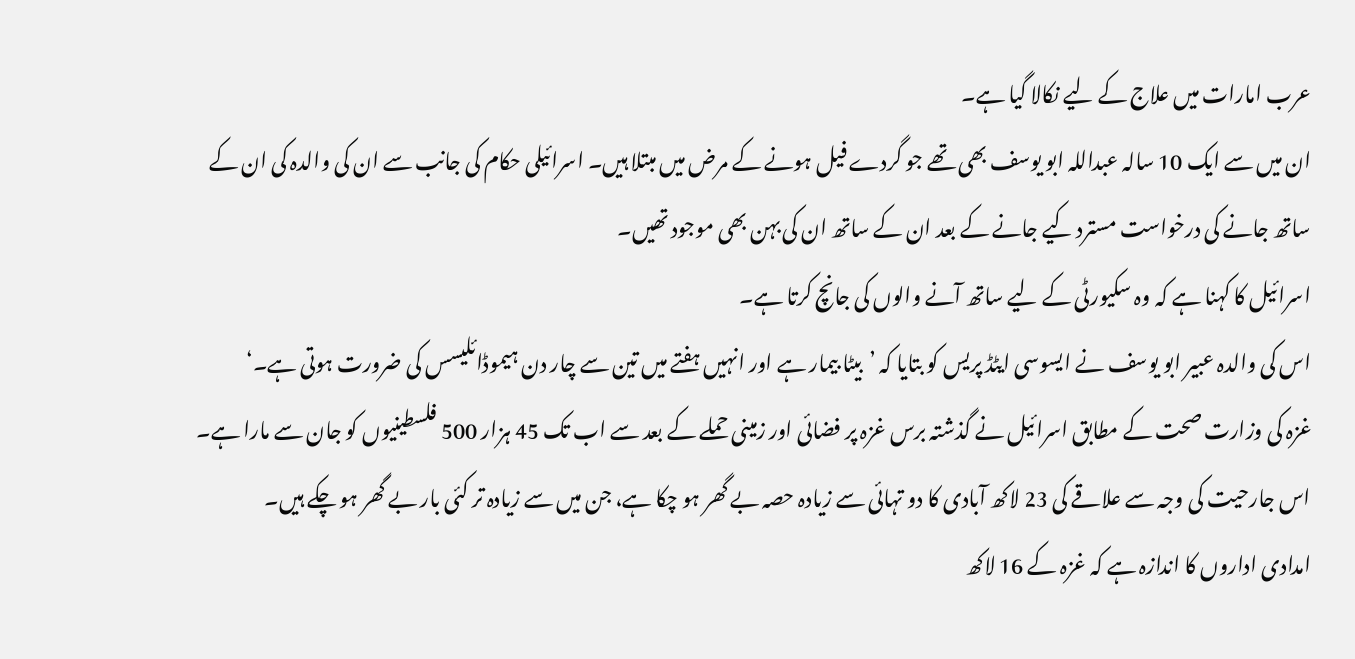عرب امارات میں علاج کے لیے نکالا گیا ہے۔
ان میں سے ایک 10 سالہ عبداللہ ابو یوسف بھی تھے جو گردے فیل ہونے کے مرض میں مبتلا ہیں۔ اسرائیلی حکام کی جانب سے ان کی والدہ کی ان کے ساتھ جانے کی درخواست مسترد کیے جانے کے بعد ان کے ساتھ ان کی بہن بھی موجود تھیں۔
اسرائیل کا کہنا ہے کہ وہ سکیورٹی کے لیے ساتھ آنے والوں کی جانچ کرتا ہے۔
اس کی والدہ عبیر ابو یوسف نے ایسوسی ایٹڈ پریس کو بتایا کہ ’بیٹا بیمار ہے اور انہیں ہفتے میں تین سے چار دن ہیموڈائلیسس کی ضرورت ہوتی ہے۔‘
غزہ کی وزارت صحت کے مطابق اسرائیل نے گذشتہ برس غزہ پر فضائی اور زمینی حملے کے بعد سے اب تک 45 ہزار 500 فلسطینیوں کو جان سے مارا ہے۔
اس جارحیت کی وجہ سے علاقے کی 23 لاکھ آبادی کا دو تہائی سے زیادہ حصہ بے گھر ہو چکا ہے، جن میں سے زیادہ تر کئی بار بے گھر ہو چکے ہیں۔
امدادی اداروں کا اندازہ ہے کہ غزہ کے 16 لاکھ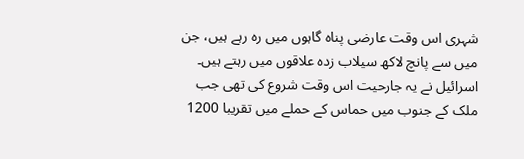شہری اس وقت عارضی پناہ گاہوں میں رہ رہے ہیں، جن میں سے پانچ لاکھ سیلاب زدہ علاقوں میں رہتے ہیں۔
اسرائیل نے یہ جارحیت اس وقت شروع کی تھی جب ملک کے جنوب میں حماس کے حملے میں تقریبا 1200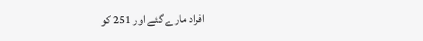افراد مارے گئے اور 251 کو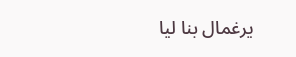یرغمال بنا لیا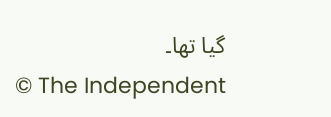گیا تھا۔
© The Independent